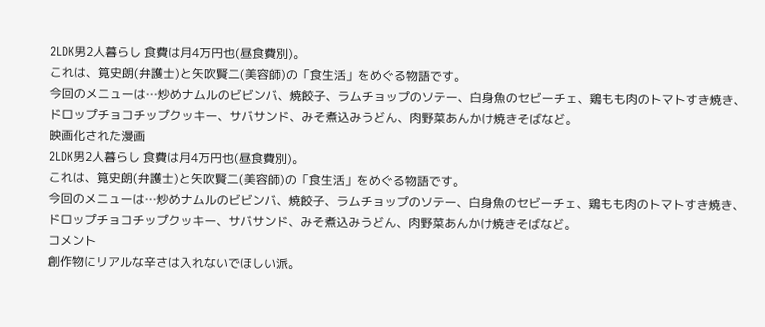2LDK男2人暮らし 食費は月4万円也(昼食費別)。
これは、筧史朗(弁護士)と矢吹賢二(美容師)の「食生活」をめぐる物語です。
今回のメニューは…炒めナムルのビビンバ、焼餃子、ラムチョップのソテー、白身魚のセビーチェ、鶏もも肉のトマトすき焼き、ドロップチョコチップクッキー、サバサンド、みそ煮込みうどん、肉野菜あんかけ焼きそばなど。
映画化された漫画
2LDK男2人暮らし 食費は月4万円也(昼食費別)。
これは、筧史朗(弁護士)と矢吹賢二(美容師)の「食生活」をめぐる物語です。
今回のメニューは…炒めナムルのビビンバ、焼餃子、ラムチョップのソテー、白身魚のセビーチェ、鶏もも肉のトマトすき焼き、ドロップチョコチップクッキー、サバサンド、みそ煮込みうどん、肉野菜あんかけ焼きそばなど。
コメント
創作物にリアルな辛さは入れないでほしい派。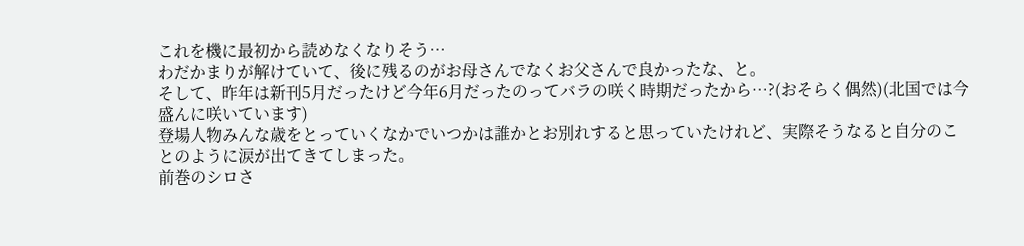これを機に最初から読めなくなりそう…
わだかまりが解けていて、後に残るのがお母さんでなくお父さんで良かったな、と。
そして、昨年は新刊5月だったけど今年6月だったのってバラの咲く時期だったから…?(おそらく偶然)(北国では今盛んに咲いています)
登場人物みんな歳をとっていくなかでいつかは誰かとお別れすると思っていたけれど、実際そうなると自分のことのように涙が出てきてしまった。
前巻のシロさ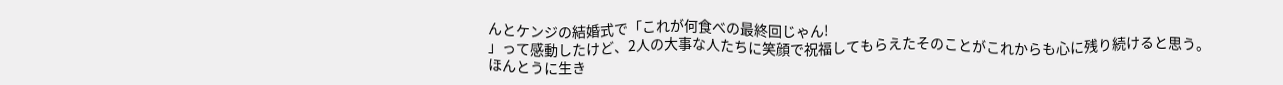んとケンジの結婚式で「これが何食べの最終回じゃん!
」って感動したけど、2人の大事な人たちに笑顔で祝福してもらえたそのことがこれからも心に残り続けると思う。
ほんとうに生き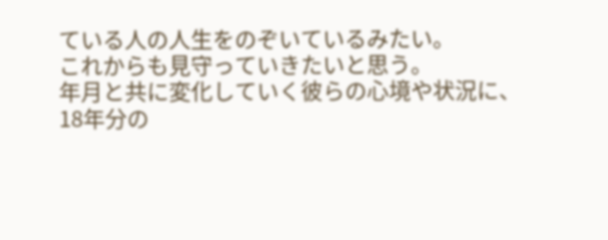ている人の人生をのぞいているみたい。
これからも見守っていきたいと思う。
年月と共に変化していく彼らの心境や状況に、18年分の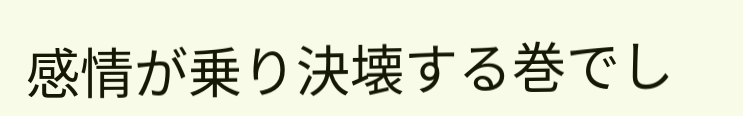感情が乗り決壊する巻でし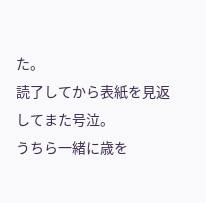た。
読了してから表紙を見返してまた号泣。
うちら一緒に歳を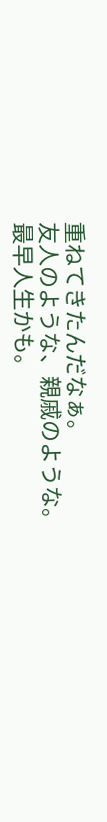重ねてきたんだなぁ。
友人のような、親戚のような。
最早人生かも。